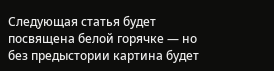Следующая статья будет посвящена белой горячке — но без предыстории картина будет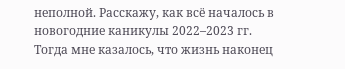неполной. Расскажу, как всё началось в новогодние каникулы 2022–2023 гг.
Тогда мне казалось, что жизнь наконец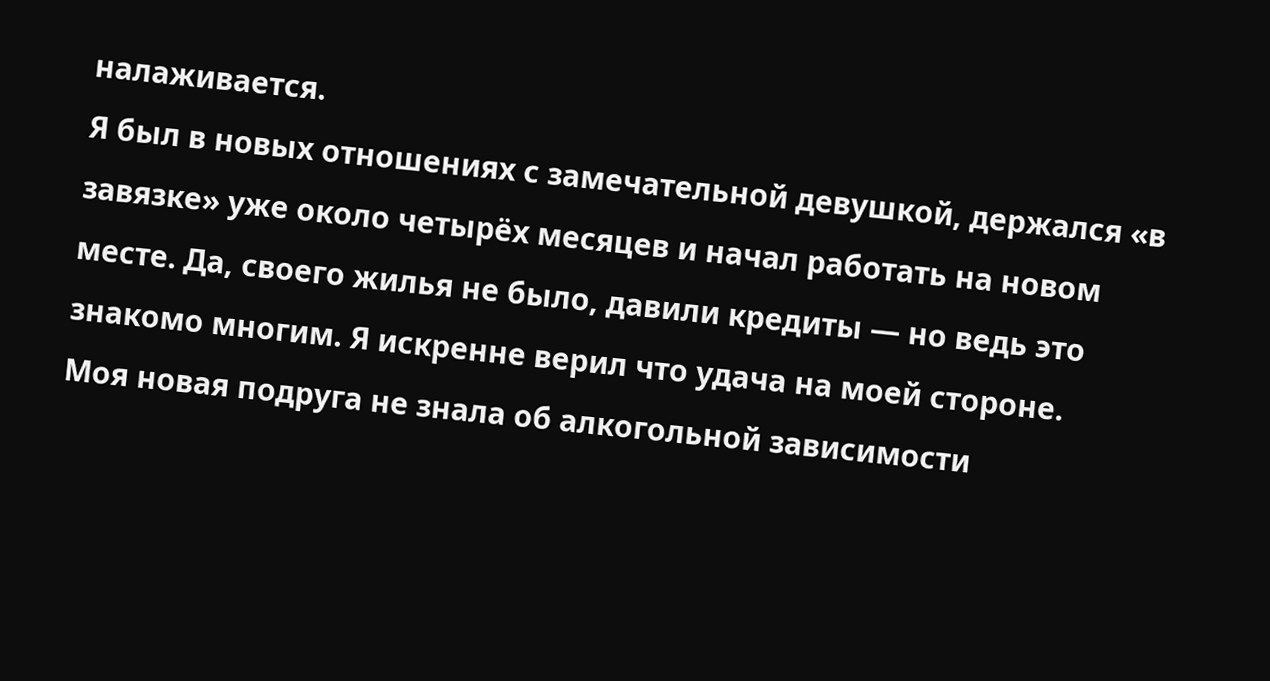налаживается.
Я был в новых отношениях с замечательной девушкой, держался «в завязке» уже около четырёх месяцев и начал работать на новом месте. Да, своего жилья не было, давили кредиты — но ведь это знакомо многим. Я искренне верил что удача на моей стороне.
Моя новая подруга не знала об алкогольной зависимости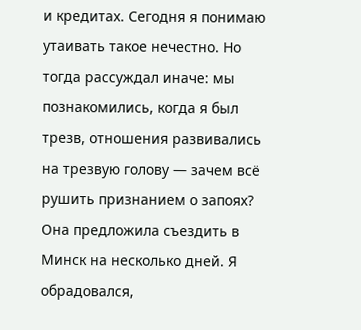и кредитах. Сегодня я понимаю утаивать такое нечестно. Но тогда рассуждал иначе: мы познакомились, когда я был трезв, отношения развивались на трезвую голову — зачем всё рушить признанием о запоях?
Она предложила съездить в Минск на несколько дней. Я обрадовался,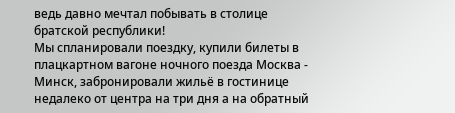ведь давно мечтал побывать в столице братской республики!
Мы спланировали поездку, купили билеты в плацкартном вагоне ночного поезда Москва - Минск, забронировали жильё в гостинице недалеко от центра на три дня а на обратный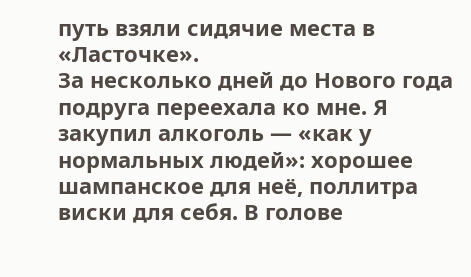путь взяли сидячие места в «Ласточке».
За несколько дней до Нового года подруга переехала ко мне. Я закупил алкоголь — «как у нормальных людей»: хорошее шампанское для неё, поллитра виски для себя. В голове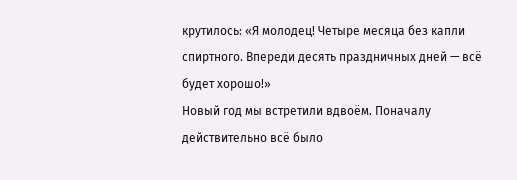крутилось: «Я молодец! Четыре месяца без капли спиртного. Впереди десять праздничных дней — всё будет хорошо!»
Новый год мы встретили вдвоём. Поначалу действительно всё было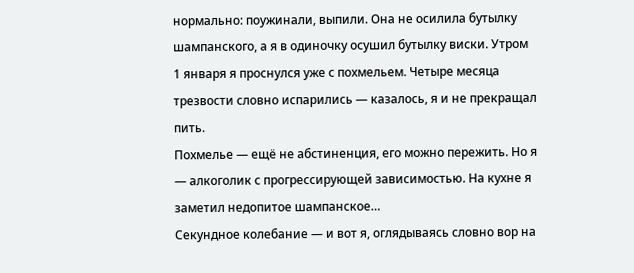нормально: поужинали, выпили. Она не осилила бутылку шампанского, а я в одиночку осушил бутылку виски. Утром 1 января я проснулся уже с похмельем. Четыре месяца трезвости словно испарились — казалось, я и не прекращал пить.
Похмелье — ещё не абстиненция, его можно пережить. Но я — алкоголик с прогрессирующей зависимостью. На кухне я заметил недопитое шампанское…
Секундное колебание — и вот я, оглядываясь словно вор на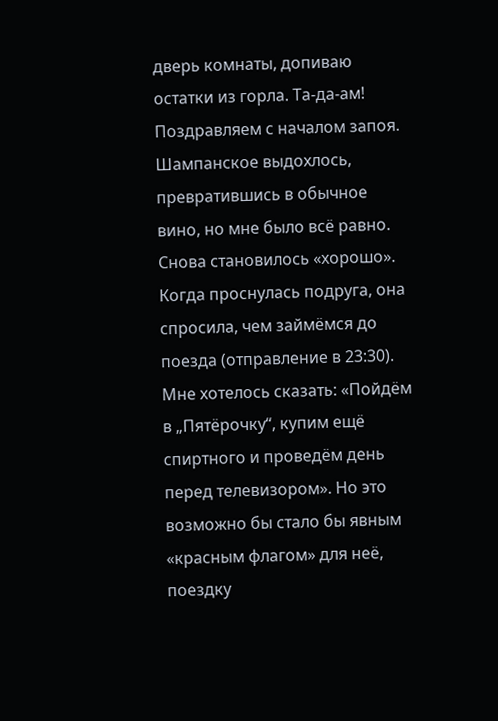дверь комнаты, допиваю остатки из горла. Та-да-ам! Поздравляем с началом запоя.
Шампанское выдохлось, превратившись в обычное вино, но мне было всё равно. Снова становилось «хорошо».
Когда проснулась подруга, она спросила, чем займёмся до поезда (отправление в 23:30). Мне хотелось сказать: «Пойдём в „Пятёрочку“, купим ещё спиртного и проведём день перед телевизором». Но это возможно бы стало бы явным «красным флагом» для неё, поездку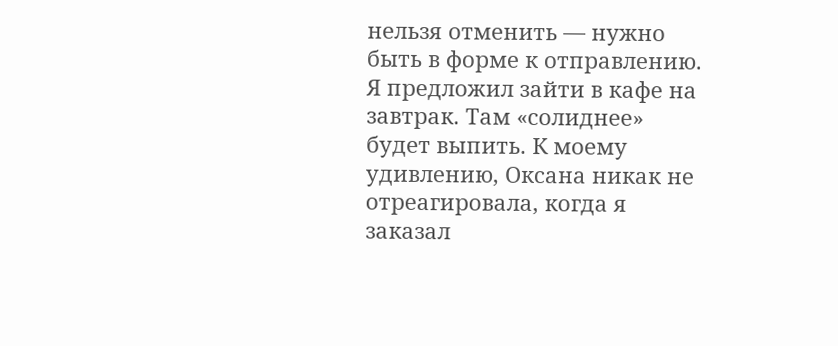нельзя отменить — нужно быть в форме к отправлению.
Я предложил зайти в кафе на завтрак. Там «солиднее» будет выпить. К моему удивлению, Оксана никак не отреагировала, когда я заказал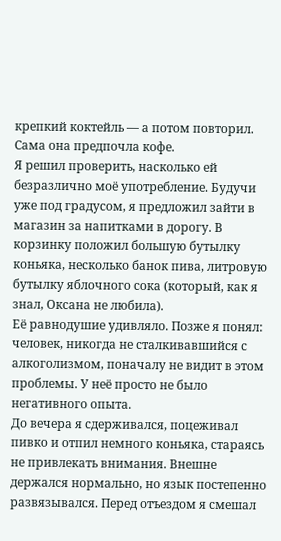крепкий коктейль — а потом повторил. Сама она предпочла кофе.
Я решил проверить, насколько ей безразлично моё употребление. Будучи уже под градусом, я предложил зайти в магазин за напитками в дорогу. В корзинку положил большую бутылку коньяка, несколько банок пива, литровую бутылку яблочного сока (который, как я знал, Оксана не любила).
Её равнодушие удивляло. Позже я понял: человек, никогда не сталкивавшийся с алкоголизмом, поначалу не видит в этом проблемы. У неё просто не было негативного опыта.
До вечера я сдерживался, поцеживал пивко и отпил немного коньяка, стараясь не привлекать внимания. Внешне держался нормально, но язык постепенно развязывался. Перед отъездом я смешал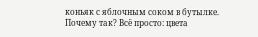коньяк с яблочным соком в бутылке. Почему так? Всё просто: цвета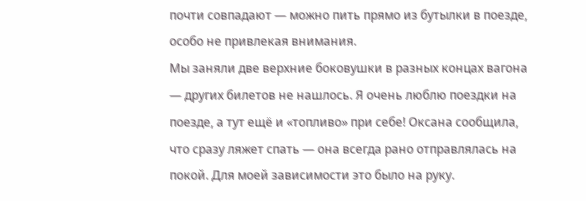почти совпадают — можно пить прямо из бутылки в поезде, особо не привлекая внимания.
Мы заняли две верхние боковушки в разных концах вагона — других билетов не нашлось. Я очень люблю поездки на поезде, а тут ещё и «топливо» при себе! Оксана сообщила, что сразу ляжет спать — она всегда рано отправлялась на покой. Для моей зависимости это было на руку.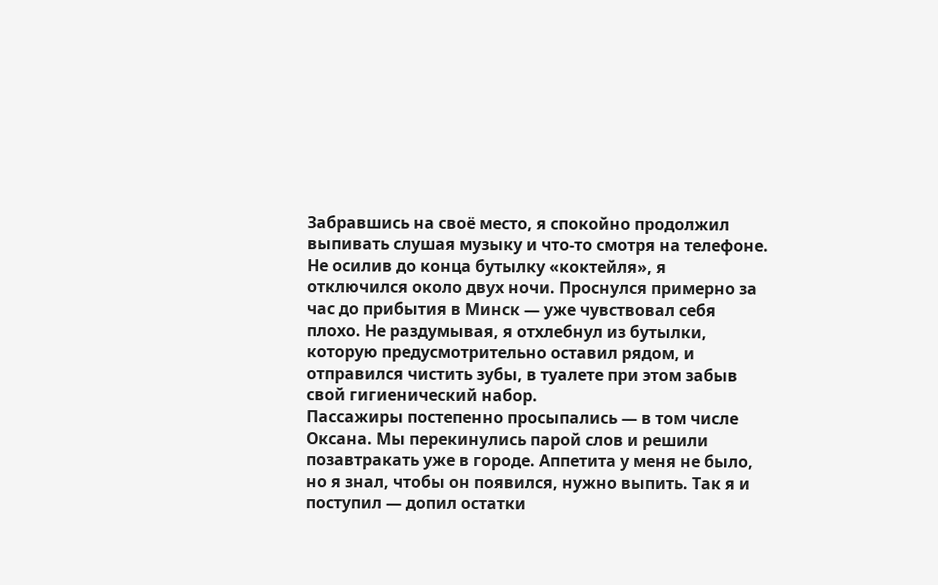Забравшись на своё место, я спокойно продолжил выпивать слушая музыку и что-то смотря на телефоне. Не осилив до конца бутылку «коктейля», я отключился около двух ночи. Проснулся примерно за час до прибытия в Минск — уже чувствовал себя плохо. Не раздумывая, я отхлебнул из бутылки, которую предусмотрительно оставил рядом, и отправился чистить зубы, в туалете при этом забыв свой гигиенический набор.
Пассажиры постепенно просыпались — в том числе Оксана. Мы перекинулись парой слов и решили позавтракать уже в городе. Аппетита у меня не было, но я знал, чтобы он появился, нужно выпить. Так я и поступил — допил остатки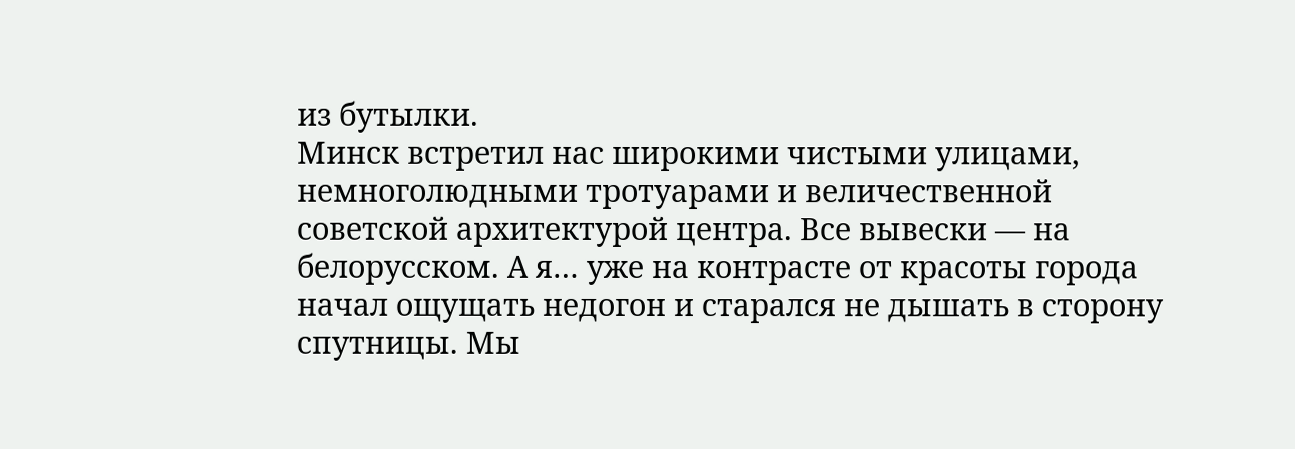из бутылки.
Минск встретил нас широкими чистыми улицами, немноголюдными тротуарами и величественной советской архитектурой центра. Все вывески — на белорусском. А я… уже на контрасте от красоты города начал ощущать недогон и старался не дышать в сторону спутницы. Мы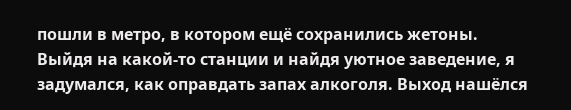пошли в метро, в котором ещё сохранились жетоны.
Выйдя на какой-то станции и найдя уютное заведение, я задумался, как оправдать запах алкоголя. Выход нашёлся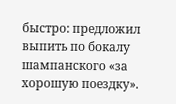быстро: предложил выпить по бокалу шампанского «за хорошую поездку».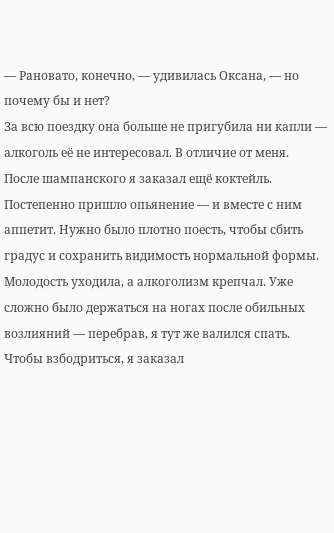— Рановато, конечно, — удивилась Оксана, — но почему бы и нет?
За всю поездку она больше не пригубила ни капли — алкоголь её не интересовал. В отличие от меня.
После шампанского я заказал ещё коктейль. Постепенно пришло опьянение — и вместе с ним аппетит. Нужно было плотно поесть, чтобы сбить градус и сохранить видимость нормальной формы.
Молодость уходила, а алкоголизм крепчал. Уже сложно было держаться на ногах после обильных возлияний — перебрав, я тут же валился спать. Чтобы взбодриться, я заказал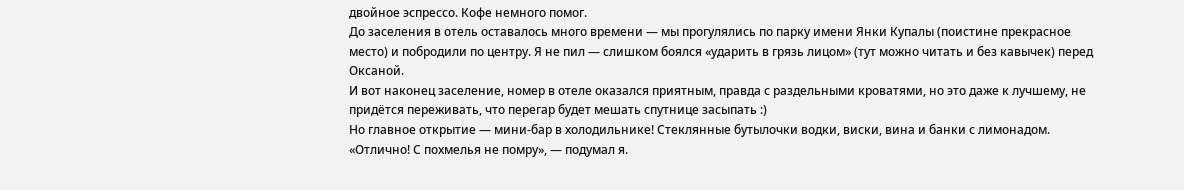двойное эспрессо. Кофе немного помог.
До заселения в отель оставалось много времени — мы прогулялись по парку имени Янки Купалы (поистине прекрасное место) и побродили по центру. Я не пил — слишком боялся «ударить в грязь лицом» (тут можно читать и без кавычек) перед Оксаной.
И вот наконец заселение, номер в отеле оказался приятным, правда с раздельными кроватями, но это даже к лучшему, не придётся переживать, что перегар будет мешать спутнице засыпать :)
Но главное открытие — мини‑бар в холодильнике! Стеклянные бутылочки водки, виски, вина и банки с лимонадом. «Отлично! С похмелья не помру», — подумал я.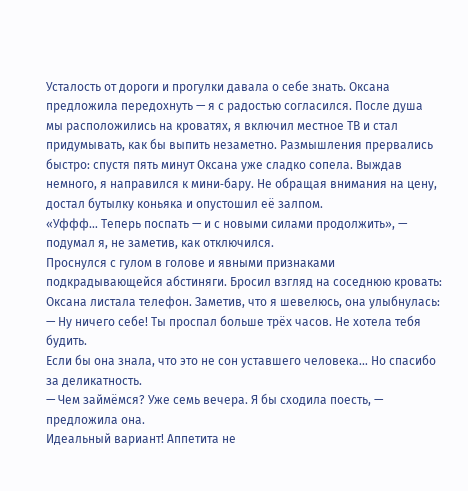Усталость от дороги и прогулки давала о себе знать. Оксана предложила передохнуть — я с радостью согласился. После душа мы расположились на кроватях, я включил местное ТВ и стал придумывать, как бы выпить незаметно. Размышления прервались быстро: спустя пять минут Оксана уже сладко сопела. Выждав немного, я направился к мини‑бару. Не обращая внимания на цену, достал бутылку коньяка и опустошил её залпом.
«Уффф… Теперь поспать — и с новыми силами продолжить», — подумал я, не заметив, как отключился.
Проснулся с гулом в голове и явными признаками подкрадывающейся абстиняги. Бросил взгляд на соседнюю кровать: Оксана листала телефон. Заметив, что я шевелюсь, она улыбнулась:
— Ну ничего себе! Ты проспал больше трёх часов. Не хотела тебя будить.
Если бы она знала, что это не сон уставшего человека… Но спасибо за деликатность.
— Чем займёмся? Уже семь вечера. Я бы сходила поесть, — предложила она.
Идеальный вариант! Аппетита не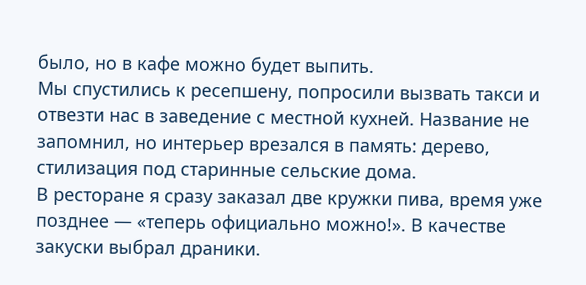было, но в кафе можно будет выпить.
Мы спустились к ресепшену, попросили вызвать такси и отвезти нас в заведение с местной кухней. Название не запомнил, но интерьер врезался в память: дерево, стилизация под старинные сельские дома.
В ресторане я сразу заказал две кружки пива, время уже позднее — «теперь официально можно!». В качестве закуски выбрал драники.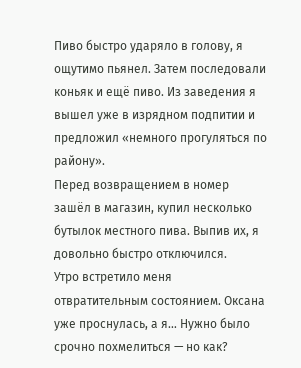Пиво быстро ударяло в голову, я ощутимо пьянел. Затем последовали коньяк и ещё пиво. Из заведения я вышел уже в изрядном подпитии и предложил «немного прогуляться по району».
Перед возвращением в номер зашёл в магазин, купил несколько бутылок местного пива. Выпив их, я довольно быстро отключился.
Утро встретило меня отвратительным состоянием. Оксана уже проснулась, а я… Нужно было срочно похмелиться — но как?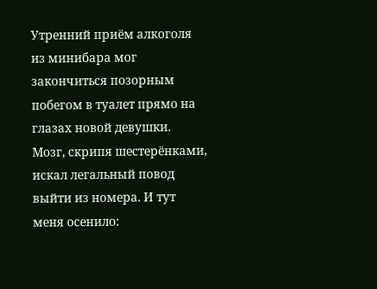Утренний приём алкоголя из минибара мог закончиться позорным побегом в туалет прямо на глазах новой девушки.
Мозг, скрипя шестерёнками, искал легальный повод выйти из номера. И тут меня осенило: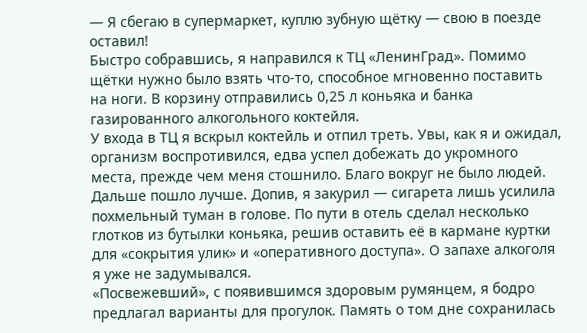— Я сбегаю в супермаркет, куплю зубную щётку — свою в поезде оставил!
Быстро собравшись, я направился к ТЦ «ЛенинГрад». Помимо щётки нужно было взять что‑то, способное мгновенно поставить на ноги. В корзину отправились 0,25 л коньяка и банка газированного алкогольного коктейля.
У входа в ТЦ я вскрыл коктейль и отпил треть. Увы, как я и ожидал, организм воспротивился, едва успел добежать до укромного места, прежде чем меня стошнило. Благо вокруг не было людей.
Дальше пошло лучше. Допив, я закурил — сигарета лишь усилила похмельный туман в голове. По пути в отель сделал несколько глотков из бутылки коньяка, решив оставить её в кармане куртки для «сокрытия улик» и «оперативного доступа». О запахе алкоголя я уже не задумывался.
«Посвежевший», с появившимся здоровым румянцем, я бодро предлагал варианты для прогулок. Память о том дне сохранилась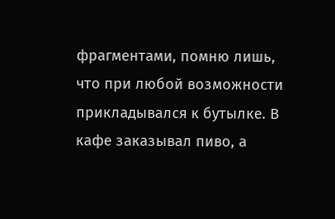фрагментами, помню лишь, что при любой возможности прикладывался к бутылке. В кафе заказывал пиво, а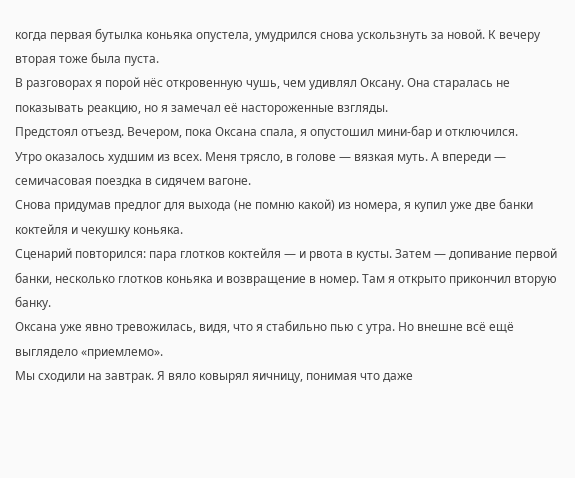когда первая бутылка коньяка опустела, умудрился снова ускользнуть за новой. К вечеру вторая тоже была пуста.
В разговорах я порой нёс откровенную чушь, чем удивлял Оксану. Она старалась не показывать реакцию, но я замечал её настороженные взгляды.
Предстоял отъезд. Вечером, пока Оксана спала, я опустошил мини‑бар и отключился.
Утро оказалось худшим из всех. Меня трясло, в голове — вязкая муть. А впереди — семичасовая поездка в сидячем вагоне.
Снова придумав предлог для выхода (не помню какой) из номера, я купил уже две банки коктейля и чекушку коньяка.
Сценарий повторился: пара глотков коктейля — и рвота в кусты. Затем — допивание первой банки, несколько глотков коньяка и возвращение в номер. Там я открыто прикончил вторую банку.
Оксана уже явно тревожилась, видя, что я стабильно пью с утра. Но внешне всё ещё выглядело «приемлемо».
Мы сходили на завтрак. Я вяло ковырял яичницу, понимая что даже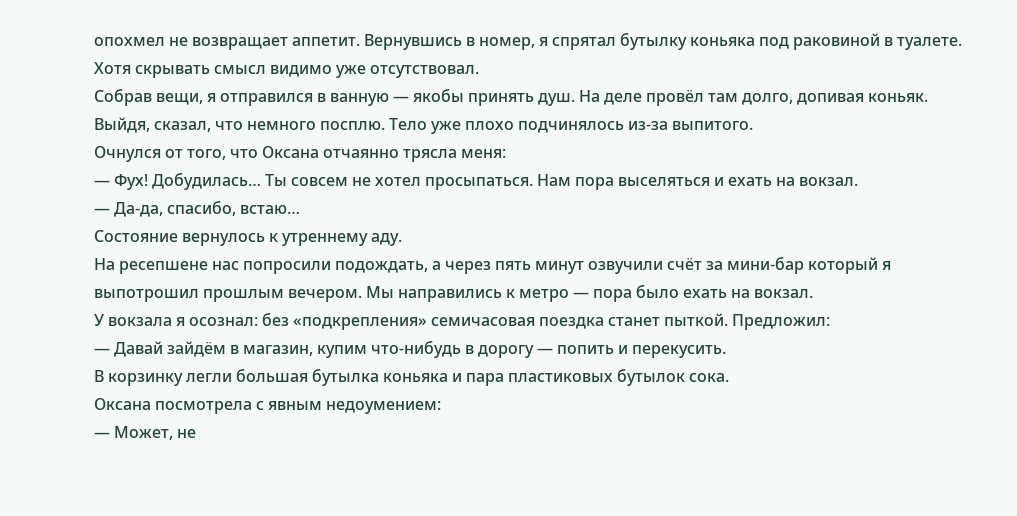опохмел не возвращает аппетит. Вернувшись в номер, я спрятал бутылку коньяка под раковиной в туалете. Хотя скрывать смысл видимо уже отсутствовал.
Собрав вещи, я отправился в ванную — якобы принять душ. На деле провёл там долго, допивая коньяк. Выйдя, сказал, что немного посплю. Тело уже плохо подчинялось из‑за выпитого.
Очнулся от того, что Оксана отчаянно трясла меня:
— Фух! Добудилась… Ты совсем не хотел просыпаться. Нам пора выселяться и ехать на вокзал.
— Да‑да, спасибо, встаю…
Состояние вернулось к утреннему аду.
На ресепшене нас попросили подождать, а через пять минут озвучили счёт за мини‑бар который я выпотрошил прошлым вечером. Мы направились к метро — пора было ехать на вокзал.
У вокзала я осознал: без «подкрепления» семичасовая поездка станет пыткой. Предложил:
— Давай зайдём в магазин, купим что‑нибудь в дорогу — попить и перекусить.
В корзинку легли большая бутылка коньяка и пара пластиковых бутылок сока.
Оксана посмотрела с явным недоумением:
— Может, не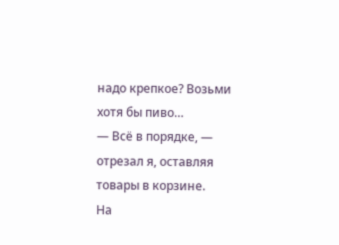надо крепкое? Возьми хотя бы пиво…
— Всё в порядке, — отрезал я, оставляя товары в корзине.
На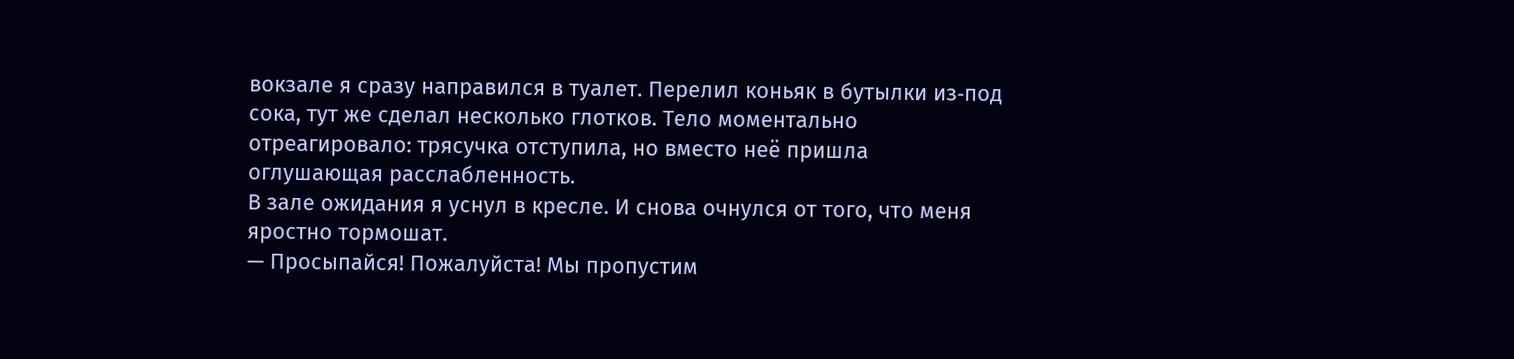вокзале я сразу направился в туалет. Перелил коньяк в бутылки из‑под сока, тут же сделал несколько глотков. Тело моментально отреагировало: трясучка отступила, но вместо неё пришла оглушающая расслабленность.
В зале ожидания я уснул в кресле. И снова очнулся от того, что меня яростно тормошат.
— Просыпайся! Пожалуйста! Мы пропустим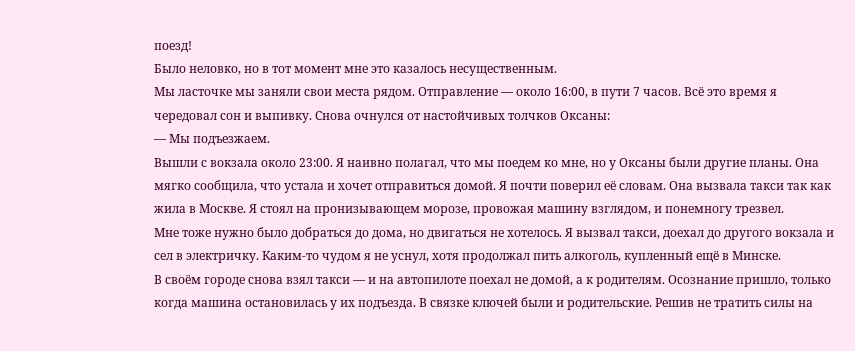поезд!
Было неловко, но в тот момент мне это казалось несущественным.
Мы ласточке мы заняли свои места рядом. Отправление — около 16:00, в пути 7 часов. Всё это время я чередовал сон и выпивку. Снова очнулся от настойчивых толчков Оксаны:
— Мы подъезжаем.
Вышли с вокзала около 23:00. Я наивно полагал, что мы поедем ко мне, но у Оксаны были другие планы. Она мягко сообщила, что устала и хочет отправиться домой. Я почти поверил её словам. Она вызвала такси так как жила в Москве. Я стоял на пронизывающем морозе, провожая машину взглядом, и понемногу трезвел.
Мне тоже нужно было добраться до дома, но двигаться не хотелось. Я вызвал такси, доехал до другого вокзала и сел в электричку. Каким‑то чудом я не уснул, хотя продолжал пить алкоголь, купленный ещё в Минске.
В своём городе снова взял такси — и на автопилоте поехал не домой, а к родителям. Осознание пришло, только когда машина остановилась у их подъезда. В связке ключей были и родительские. Решив не тратить силы на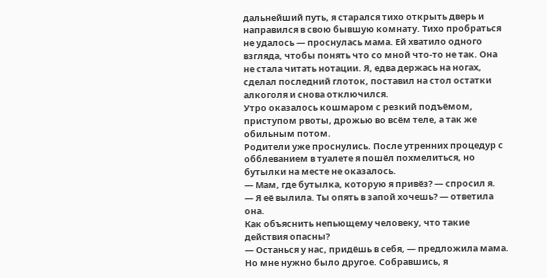дальнейший путь, я старался тихо открыть дверь и направился в свою бывшую комнату. Тихо пробраться не удалось — проснулась мама. Ей хватило одного взгляда, чтобы понять что со мной что‑то не так. Она не стала читать нотации. Я, едва держась на ногах, сделал последний глоток, поставил на стол остатки алкоголя и снова отключился.
Утро оказалось кошмаром с резкий подъёмом, приступом рвоты, дрожью во всём теле, а так же обильным потом.
Родители уже проснулись. После утренних процедур с обблеванием в туалете я пошёл похмелиться, но бутылки на месте не оказалось.
— Мам, где бутылка, которую я привёз? — спросил я.
— Я её вылила. Ты опять в запой хочешь? — ответила она.
Как объяснить непьющему человеку, что такие действия опасны?
— Останься у нас, придёшь в себя, — предложила мама.
Но мне нужно было другое. Собравшись, я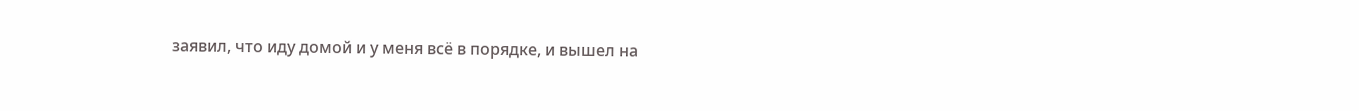заявил, что иду домой и у меня всё в порядке, и вышел на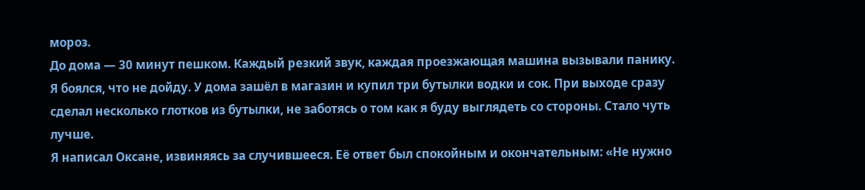мороз.
До дома — 30 минут пешком. Каждый резкий звук, каждая проезжающая машина вызывали панику. Я боялся, что не дойду. У дома зашёл в магазин и купил три бутылки водки и сок. При выходе сразу сделал несколько глотков из бутылки, не заботясь о том как я буду выглядеть со стороны. Стало чуть лучше.
Я написал Оксане, извиняясь за случившееся. Её ответ был спокойным и окончательным: «Не нужно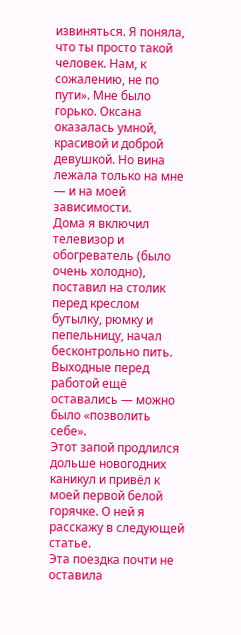извиняться. Я поняла, что ты просто такой человек. Нам, к сожалению, не по пути». Мне было горько. Оксана оказалась умной, красивой и доброй девушкой. Но вина лежала только на мне — и на моей зависимости.
Дома я включил телевизор и обогреватель (было очень холодно), поставил на столик перед креслом бутылку, рюмку и пепельницу, начал бесконтрольно пить. Выходные перед работой ещё оставались — можно было «позволить себе».
Этот запой продлился дольше новогодних каникул и привёл к моей первой белой горячке. О ней я расскажу в следующей статье.
Эта поездка почти не оставила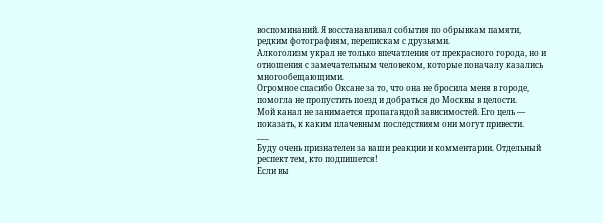воспоминаний. Я восстанавливал события по обрывкам памяти, редким фотографиям, перепискам с друзьями.
Алкоголизм украл не только впечатления от прекрасного города, но и отношения с замечательным человеком, которые поначалу казались многообещающими.
Огромное спасибо Оксане за то, что она не бросила меня в городе, помогла не пропустить поезд и добраться до Москвы в целости.
Мой канал не занимается пропагандой зависимостей. Его цель — показать, к каким плачевным последствиям они могут привести.
___
Буду очень признателен за ваши реакции и комментарии. Отдельный респект тем, кто подпишется!
Если вы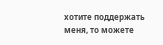хотите поддержать меня, то можете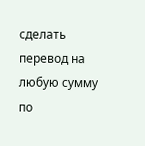сделать перевод на любую сумму по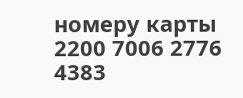номеру карты 2200 7006 2776 4383